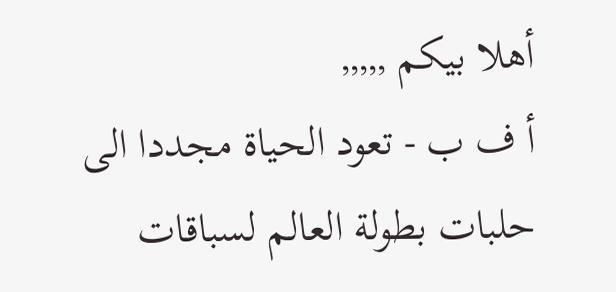أهلا بيكم ,,,,,
أ ف ب - تعود الحياة مجددا الى حلبات بطولة العالم لسباقات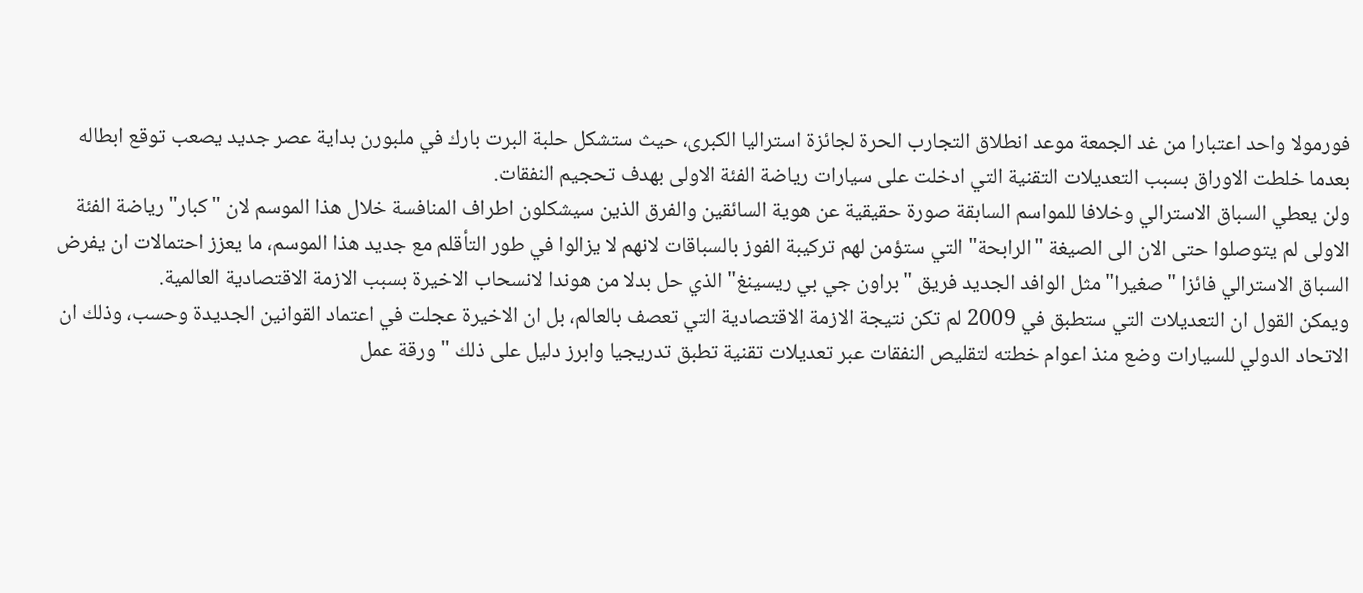فورمولا واحد اعتبارا من غد الجمعة موعد انطلاق التجارب الحرة لجائزة استراليا الكبرى، حيث ستشكل حلبة البرت بارك في ملبورن بداية عصر جديد يصعب توقع ابطاله بعدما خلطت الاوراق بسبب التعديلات التقنية التي ادخلت على سيارات رياضة الفئة الاولى بهدف تحجيم النفقات.
ولن يعطي السباق الاسترالي وخلافا للمواسم السابقة صورة حقيقية عن هوية السائقين والفرق الذين سيشكلون اطراف المنافسة خلال هذا الموسم لان "كبار" رياضة الفئة الاولى لم يتوصلوا حتى الان الى الصيغة "الرابحة" التي ستؤمن لهم تركيبة الفوز بالسباقات لانهم لا يزالوا في طور التأقلم مع جديد هذا الموسم، ما يعزز احتمالات ان يفرض السباق الاسترالي فائزا "صغيرا" مثل الوافد الجديد فريق "براون جي بي ريسينغ" الذي حل بدلا من هوندا لانسحاب الاخيرة بسبب الازمة الاقتصادية العالمية.
ويمكن القول ان التعديلات التي ستطبق في 2009 لم تكن نتيجة الازمة الاقتصادية التي تعصف بالعالم، بل ان الاخيرة عجلت في اعتماد القوانين الجديدة وحسب، وذلك ان الاتحاد الدولي للسيارات وضع منذ اعوام خطته لتقليص النفقات عبر تعديلات تقنية تطبق تدريجيا وابرز دليل على ذلك "ورقة عمل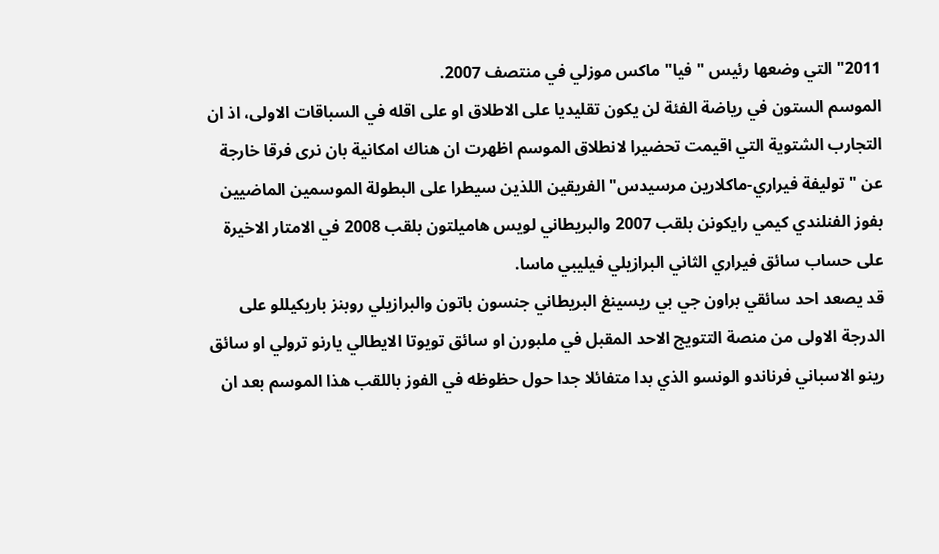2011" التي وضعها رئيس "فيا" ماكس موزلي في منتصف 2007.
الموسم الستون في رياضة الفئة لن يكون تقليديا على الاطلاق او على اقله في السباقات الاولى، اذ ان التجارب الشتوية التي اقيمت تحضيرا لانطلاق الموسم اظهرت ان هناك امكانية بان نرى فرقا خارجة عن "توليفة فيراري-ماكلارين مرسيدس" الفريقين اللذين سيطرا على البطولة الموسمين الماضيين بفوز الفنلندي كيمي رايكونن بلقب 2007 والبريطاني لويس هاميلتون بلقب 2008 في الامتار الاخيرة على حساب سائق فيراري الثاني البرازيلي فيليبي ماسا.
قد يصعد احد سائقي براون جي بي ريسينغ البريطاني جنسون باتون والبرازيلي روبنز باريكيللو على الدرجة الاولى من منصة التتويج الاحد المقبل في ملبورن او سائق تويوتا الايطالي يارنو ترولي او سائق رينو الاسباني فرناندو الونسو الذي بدا متفائلا جدا حول حظوظه في الفوز باللقب هذا الموسم بعد ان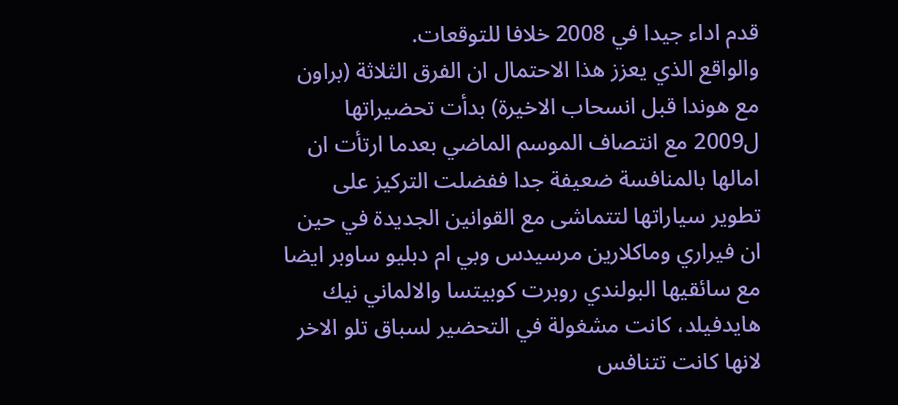قدم اداء جيدا في 2008 خلافا للتوقعات.
والواقع الذي يعزز هذا الاحتمال ان الفرق الثلاثة (براون مع هوندا قبل انسحاب الاخيرة) بدأت تحضيراتها ل2009 مع انتصاف الموسم الماضي بعدما ارتأت ان امالها بالمنافسة ضعيفة جدا ففضلت التركيز على تطوير سياراتها لتتماشى مع القوانين الجديدة في حين ان فيراري وماكلارين مرسيدس وبي ام دبليو ساوبر ايضا مع سائقيها البولندي روبرت كوبيتسا والالماني نيك هايدفيلد، كانت مشغولة في التحضير لسباق تلو الاخر لانها كانت تتنافس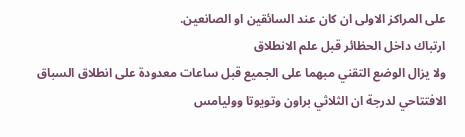على المراكز الاولى ان كان عند السائقين او الصانعين.
ارتباك داخل الحظائر قبل علم الانطلاق
ولا يزال الوضع التقني مبهما على الجميع قبل ساعات معدودة على انطلاق السباق الافتتاحي لدرجة ان الثلاثي براون وتويوتا ووليامس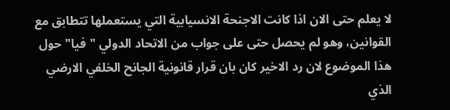لا يعلم حتى الان اذا كانت الاجنحة الانسيابية التي يستعملها تتطابق مع القوانين، وهو لم يحصل حتى على جواب من الاتحاد الدولي "فيا" حول هذا الموضوع لان رد الاخير كان بان قرار قانونية الجانح الخلفي الارضي الذي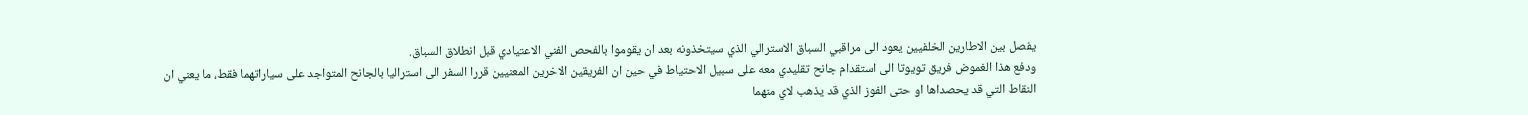يفصل بين الاطارين الخلفيين يعود الى مراقبي السباق الاسترالي الذي سيتخذونه بعد ان يقوموا بالفحص الفني الاعتيادي قبل انطلاق السباق.
ودفع هذا الغموض فريق تويوتا الى استقدام جانح تقليدي معه على سبيل الاحتياط في حين ان الفريقين الاخرين المعنيين قررا السفر الى استراليا بالجانح المتواجد على سياراتهما فقط، ما يعني ان النقاط التي قد يحصداها او حتى الفوز الذي قد يذهب لاي منهما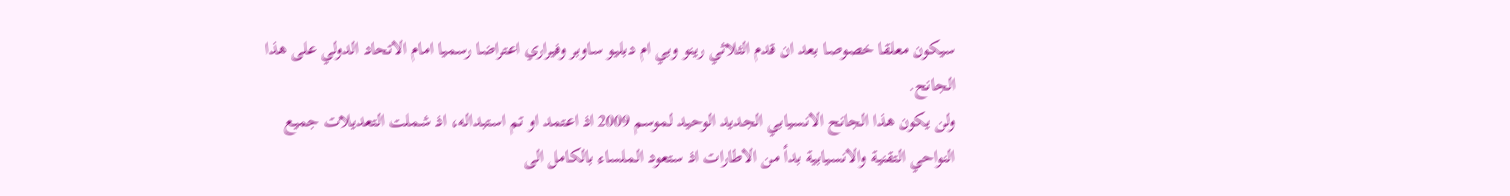سيكون معلقا خصوصا بعد ان قدم الثلاثي رينو وبي ام دبليو ساوبر وفيراري اعتراضا رسميا امام الاتحاد الدولي على هذا الجانح.
ولن يكون هذا الجانح الانسيابي الجديد الوحيد لموسم 2009 اذ اعتمد او تم استبداله، اذ شملت التعديلات جميع النواحي التقنية والانسيابية بدأ من الاطارات اذ ستعود الملساء بالكامل الى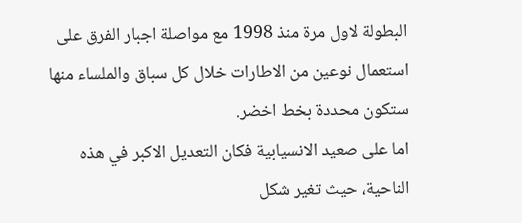البطولة لاول مرة منذ 1998 مع مواصلة اجبار الفرق على استعمال نوعين من الاطارات خلال كل سباق والملساء منها ستكون محددة بخط اخضر.
اما على صعيد الانسيابية فكان التعديل الاكبر في هذه الناحية، حيث تغير شكل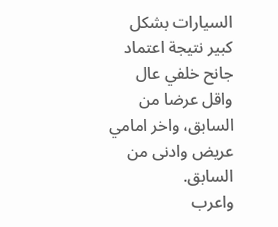السيارات بشكل كبير نتيجة اعتماد جانح خلفي عال واقل عرضا من السابق، واخر امامي عريض وادنى من السابق.
واعرب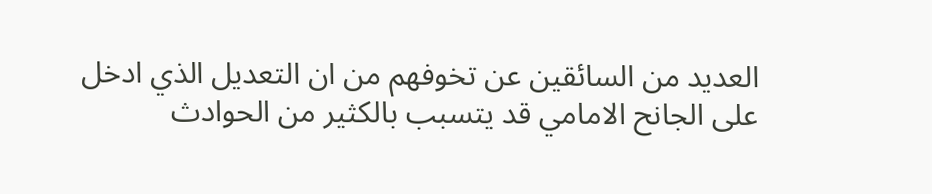العديد من السائقين عن تخوفهم من ان التعديل الذي ادخل على الجانح الامامي قد يتسبب بالكثير من الحوادث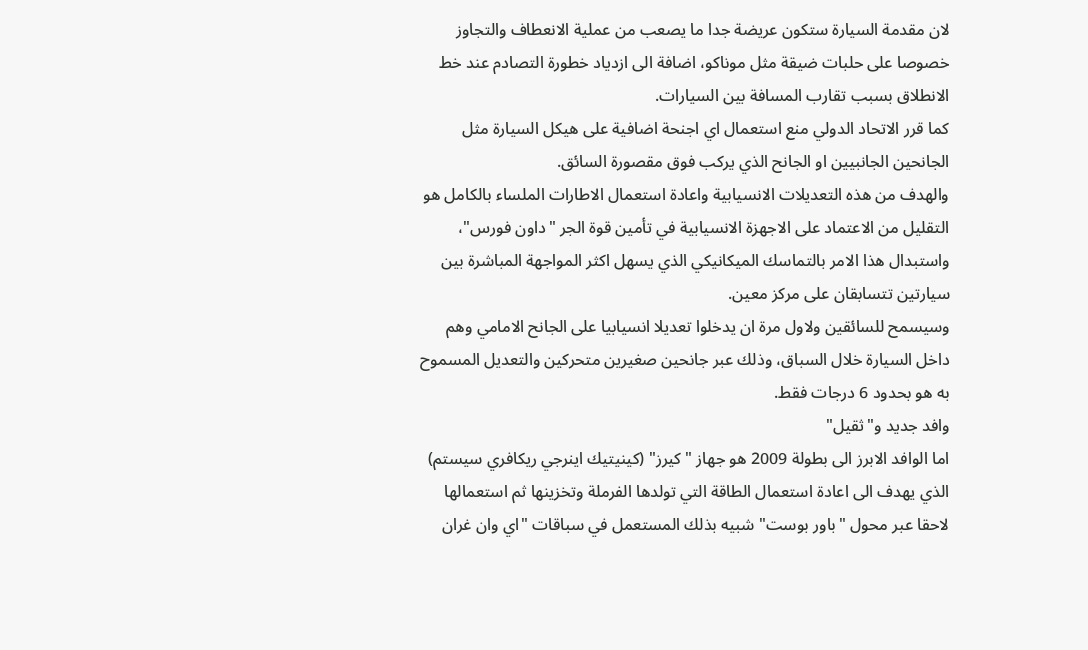لان مقدمة السيارة ستكون عريضة جدا ما يصعب من عملية الانعطاف والتجاوز خصوصا على حلبات ضيقة مثل موناكو، اضافة الى ازدياد خطورة التصادم عند خط الانطلاق بسبب تقارب المسافة بين السيارات.
كما قرر الاتحاد الدولي منع استعمال اي اجنحة اضافية على هيكل السيارة مثل الجانحين الجانبيين او الجانح الذي يركب فوق مقصورة السائق.
والهدف من هذه التعديلات الانسيابية واعادة استعمال الاطارات الملساء بالكامل هو التقليل من الاعتماد على الاجهزة الانسيابية في تأمين قوة الجر "داون فورس"، واستبدال هذا الامر بالتماسك الميكانيكي الذي يسهل اكثر المواجهة المباشرة بين سيارتين تتسابقان على مركز معين.
وسيسمح للسائقين ولاول مرة ان يدخلوا تعديلا انسيابيا على الجانح الامامي وهم داخل السيارة خلال السباق، وذلك عبر جانحين صغيرين متحركين والتعديل المسموح به هو بحدود 6 درجات فقط.
وافد جديد و"ثقيل"
اما الوافد الابرز الى بطولة 2009 هو جهاز "كيرز" (كينيتيك اينرجي ريكافري سيستم) الذي يهدف الى اعادة استعمال الطاقة التي تولدها الفرملة وتخزينها ثم استعمالها لاحقا عبر محول "باور بوست" شبيه بذلك المستعمل في سباقات "اي وان غران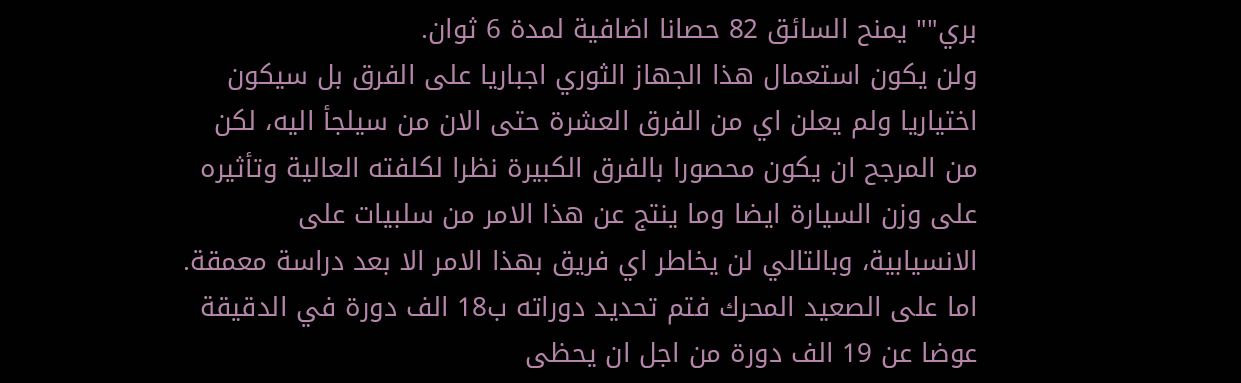بري"" يمنح السائق 82 حصانا اضافية لمدة 6 ثوان.
ولن يكون استعمال هذا الجهاز الثوري اجباريا على الفرق بل سيكون اختياريا ولم يعلن اي من الفرق العشرة حتى الان من سيلجأ اليه، لكن من المرجح ان يكون محصورا بالفرق الكبيرة نظرا لكلفته العالية وتأثيره على وزن السيارة ايضا وما ينتج عن هذا الامر من سلبيات على الانسيابية، وبالتالي لن يخاطر اي فريق بهذا الامر الا بعد دراسة معمقة.
اما على الصعيد المحرك فتم تحديد دوراته ب18 الف دورة في الدقيقة عوضا عن 19 الف دورة من اجل ان يحظى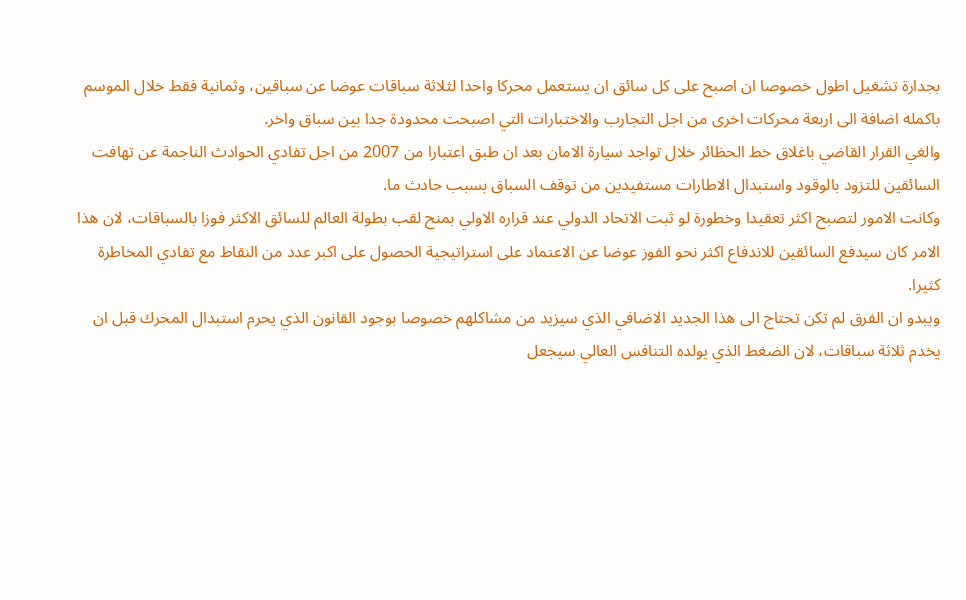بجدارة تشغيل اطول خصوصا ان اصبح على كل سائق ان يستعمل محركا واحدا لثلاثة سباقات عوضا عن سباقين، وثمانية فقط خلال الموسم باكمله اضافة الى اربعة محركات اخرى من اجل التجارب والاختبارات التي اصبحت محدودة جدا بين سباق واخر.
والغي القرار القاضي باغلاق خط الحظائر خلال تواجد سيارة الامان بعد ان طبق اعتبارا من 2007 من اجل تفادي الحوادث الناجمة عن تهافت السائقين للتزود بالوقود واستبدال الاطارات مستفيدين من توقف السباق بسبب حادث ما.
وكانت الامور لتصبح اكثر تعقيدا وخطورة لو ثبت الاتحاد الدولي عند قراره الاولي بمنح لقب بطولة العالم للسائق الاكثر فوزا بالسباقات، لان هذا الامر كان سيدفع السائقين للاندفاع اكثر نحو الفوز عوضا عن الاعتماد على استراتيجية الحصول على اكبر عدد من النقاط مع تفادي المخاطرة كثيرا.
ويبدو ان الفرق لم تكن تحتاج الى هذا الجديد الاضافي الذي سيزيد من مشاكلهم خصوصا بوجود القانون الذي يحرم استبدال المحرك قبل ان يخدم ثلاثة سباقات، لان الضغط الذي يولده التنافس العالي سيجعل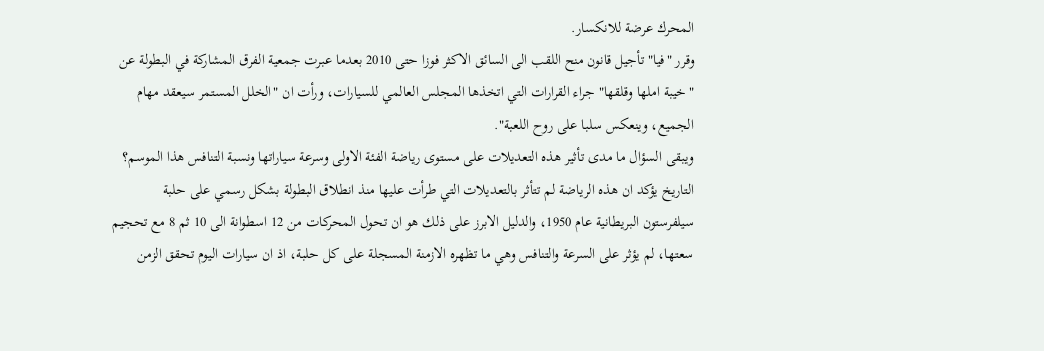المحرك عرضة للانكسار.
وقرر "فيا" تأجيل قانون منح اللقب الى السائق الاكثر فوزا حتى 2010 بعدما عبرت جمعية الفرق المشاركة في البطولة عن "خيبة املها وقلقها" جراء القرارات التي اتخذها المجلس العالمي للسيارات، ورأت ان "الخلل المستمر سيعقد مهام الجميع، وينعكس سلبا على روح اللعبة".
ويبقى السؤال ما مدى تأثير هذه التعديلات على مستوى رياضة الفئة الاولى وسرعة سياراتها ونسبة التنافس هذا الموسم؟
التاريخ يؤكد ان هذه الرياضة لم تتأثر بالتعديلات التي طرأت عليها منذ انطلاق البطولة بشكل رسمي على حلبة سيلفرستون البريطانية عام 1950، والدليل الابرز على ذلك هو ان تحول المحركات من 12 اسطوانة الى 10 ثم 8 مع تحجيم سعتها، لم يؤثر على السرعة والتنافس وهي ما تظهره الازمنة المسجلة على كل حلبة، اذ ان سيارات اليوم تحقق الزمن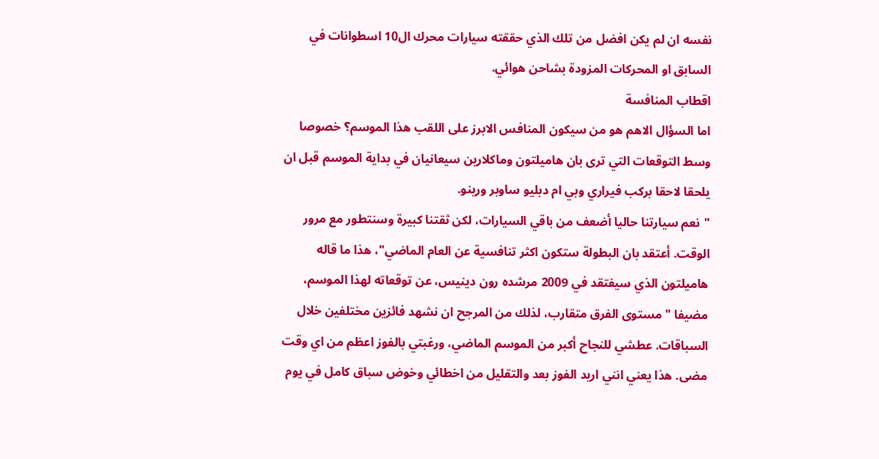نفسه ان لم يكن افضل من تلك الذي حققته سيارات محرك ال10 اسطوانات في السابق او المحركات المزودة بشاحن هوائي.
اقطاب المنافسة
اما السؤال الاهم هو من سيكون المنافس الابرز على اللقب هذا الموسم؟ خصوصا وسط التوقعات التي ترى بان هاميلتون وماكلارين سيعانيان في بداية الموسم قبل ان يلحقا لاحقا بركب فيراري وبي ام دبليو ساوبر ورينو.
"نعم سيارتنا حاليا أضعف من باقي السيارات، لكن ثقتنا كبيرة وسنتطور مع مرور الوقت. أعتقد بان البطولة ستكون اكثر تنافسية عن العام الماضي"، هذا ما قاله هاميلتون الذي سيفتقد في 2009 مرشده رون دينيس، عن توقعاته لهذا الموسم، مضيفا "مستوى الفرق متقارب، لذلك من المرجح ان نشهد فائزين مختلفين خلال السباقات. عطشي للنجاح أكبر من الموسم الماضي، ورغبتي بالفوز اعظم من اي وقت مضى. هذا يعني انني اريد الفوز بعد والتقليل من اخطائي وخوض سباق كامل في يوم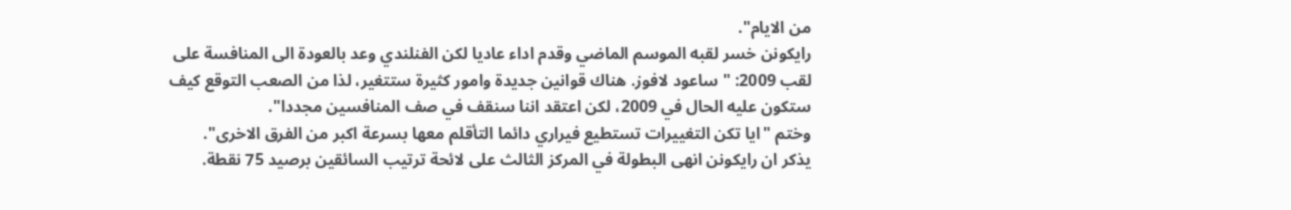من الايام".
رايكونن خسر لقبه الموسم الماضي وقدم اداء عاديا لكن الفنلندي وعد بالعودة الى المنافسة على لقب 2009: "ساعود لافوز. هناك قوانين جديدة وامور كثيرة ستتغير، لذا من الصعب التوقع كيف ستكون عليه الحال في 2009، لكن اعتقد اننا سنقف في صف المنافسين مجددا".
وختم "ايا تكن التغييرات تستطيع فيراري دائما التأقلم معها بسرعة اكبر من الفرق الاخرى".
يذكر ان رايكونن انهى البطولة في المركز الثالث على لائحة ترتيب السائقين برصيد 75 نقطة.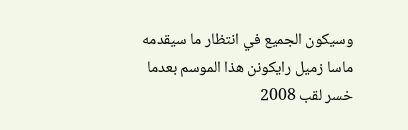وسيكون الجميع في انتظار ما سيقدمه ماسا زميل رايكونن هذا الموسم بعدما خسر لقب 2008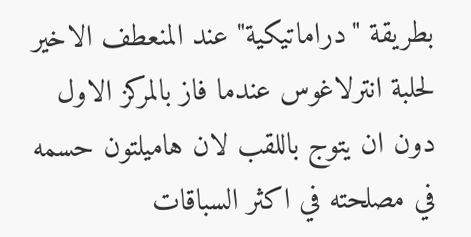بطريقة "دراماتيكية" عند المنعطف الاخير لحلبة انترلاغوس عندما فاز بالمركز الاول دون ان يتوج باللقب لان هاميلتون حسمه في مصلحته في اكثر السباقات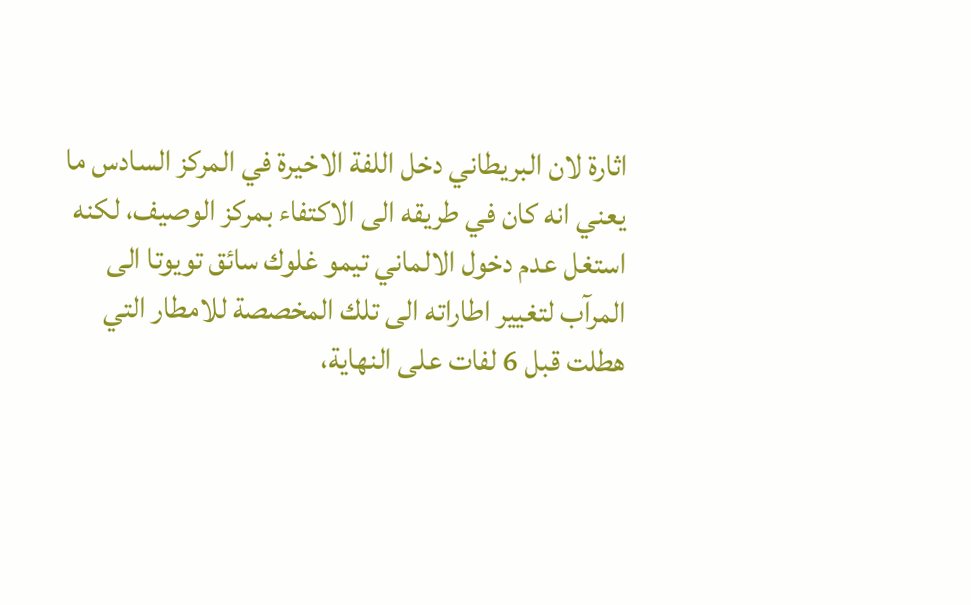اثارة لان البريطاني دخل اللفة الاخيرة في المركز السادس ما يعني انه كان في طريقه الى الاكتفاء بمركز الوصيف، لكنه استغل عدم دخول الالماني تيمو غلوك سائق تويوتا الى المرآب لتغيير اطاراته الى تلك المخصصة للامطار التي هطلت قبل 6 لفات على النهاية،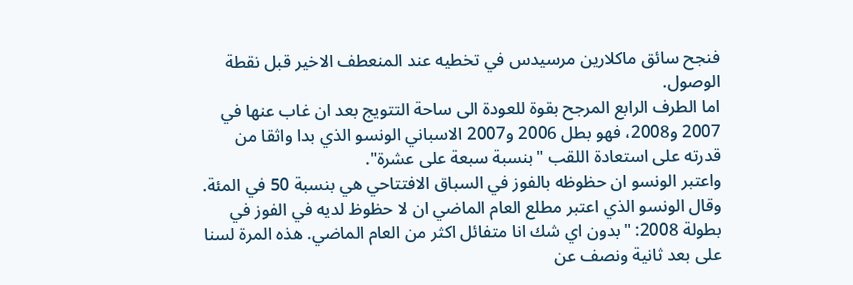فنجح سائق ماكلارين مرسيدس في تخطيه عند المنعطف الاخير قبل نقطة الوصول.
اما الطرف الرابع المرجح بقوة للعودة الى ساحة التتويج بعد ان غاب عنها في 2007 و2008، فهو بطل 2006 و2007 الاسباني الونسو الذي بدا واثقا من قدرته على استعادة اللقب "بنسبة سبعة على عشرة".
واعتبر الونسو ان حظوظه بالفوز في السباق الافتتاحي هي بنسبة 50 في المئة.
وقال الونسو الذي اعتبر مطلع العام الماضي ان لا حظوظ لديه في الفوز في بطولة 2008: "بدون اي شك انا متفائل اكثر من العام الماضي. هذه المرة لسنا على بعد ثانية ونصف عن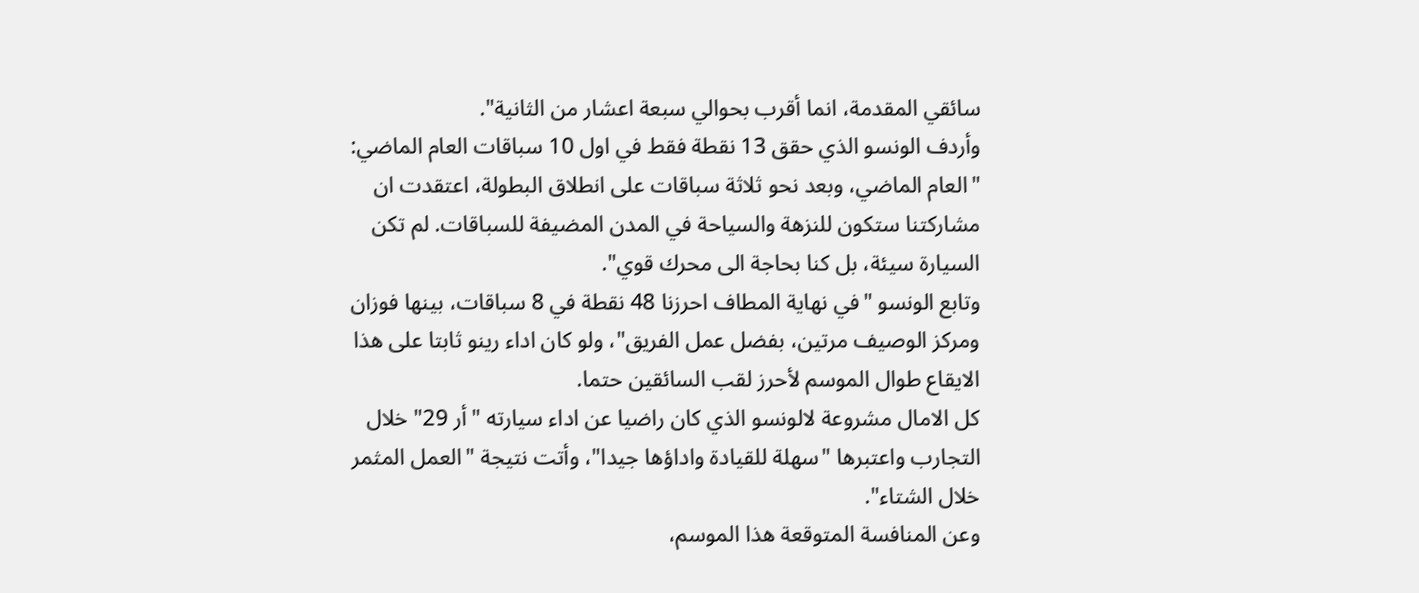سائقي المقدمة، انما أقرب بحوالي سبعة اعشار من الثانية".
وأردف الونسو الذي حقق 13 نقطة فقط في اول 10 سباقات العام الماضي: "العام الماضي، وبعد نحو ثلاثة سباقات على انطلاق البطولة، اعتقدت ان مشاركتنا ستكون للنزهة والسياحة في المدن المضيفة للسباقات. لم تكن السيارة سيئة، بل كنا بحاجة الى محرك قوي".
وتابع الونسو "في نهاية المطاف احرزنا 48 نقطة في 8 سباقات، بينها فوزان ومركز الوصيف مرتين، بفضل عمل الفريق"، ولو كان اداء رينو ثابتا على هذا الايقاع طوال الموسم لأحرز لقب السائقين حتما.
كل الامال مشروعة لالونسو الذي كان راضيا عن اداء سيارته "أر 29" خلال التجارب واعتبرها "سهلة للقيادة واداؤها جيدا"، وأتت نتيجة "العمل المثمر خلال الشتاء".
وعن المنافسة المتوقعة هذا الموسم،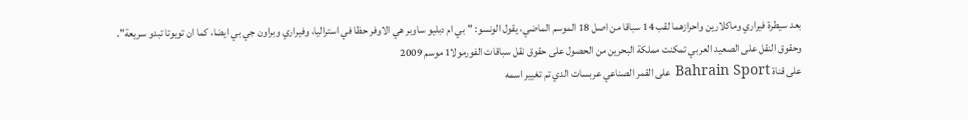بعد سيطرة فيراري وماكلارين واحرازهما لقب 14 سباقا من اصل 18 الموسم الماضي، يقول الونسو: "بي ام دبليو ساوبر هي الاوفر حظا في استراليا، وفيراري وبراون جي بي ايضا، كما ان تويوتا تبدو سريعة".
وحقوق النقل على الصعيد العربي تمكنت مملكة البحرين من الحصول على حقوق نقل سباقات الفورمولا1 موسم 2009
على قناة Bahrain Sport على القمر الصناعي عربسات الدي تم تغيير اسمه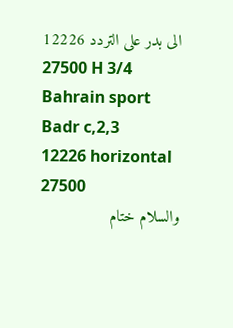الى بدر على التردد 12226
27500 H 3/4
Bahrain sport
Badr c,2,3
12226 horizontal 27500
والسلام ختام